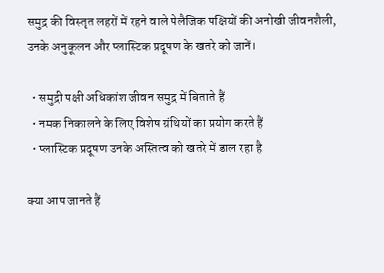समुद्र की विस्तृत लहरों में रहने वाले पेलैजिक पक्षियों की अनोखी जीवनशैली, उनके अनुकूलन और प्लास्टिक प्रदूषण के खतरे को जानें।

  • समुद्री पक्षी अधिकांश जीवन समुद्र में बिताते हैं
  • नमक निकालने के लिए विशेष ग्रंथियों का प्रयोग करते हैं
  • प्लास्टिक प्रदूषण उनके अस्तित्व को खतरे में डाल रहा है

क्या आप जानते हैं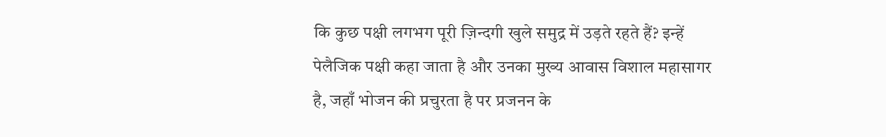कि कुछ पक्षी लगभग पूरी ज़िन्दगी खुले समुद्र में उड़ते रहते हैं? इन्हें पेलैजिक पक्षी कहा जाता है और उनका मुख्य आवास विशाल महासागर है, जहाँ भोजन की प्रचुरता है पर प्रजनन के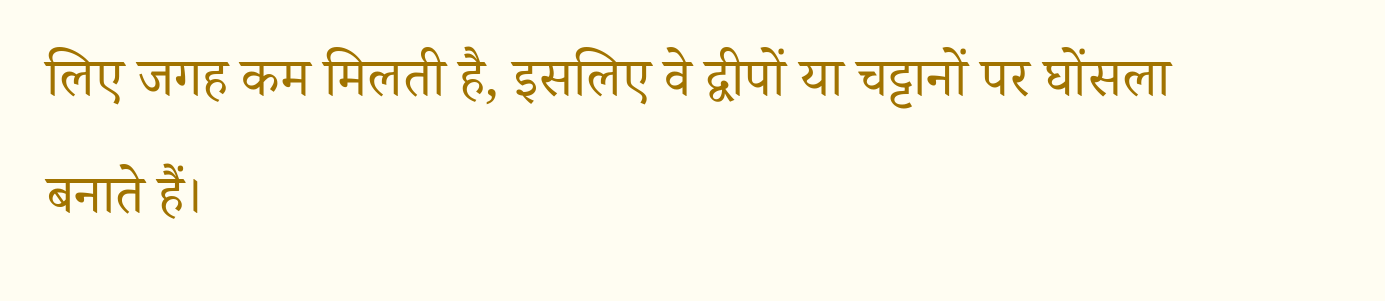लिए जगह कम मिलती है, इसलिए वे द्वीपों या चट्टानों पर घोंसला बनाते हैं।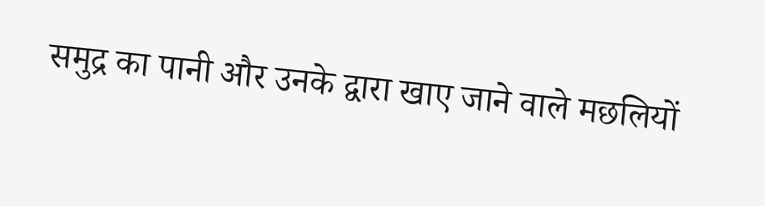समुद्र का पानी और उनके द्वारा खाए जाने वाले मछलियों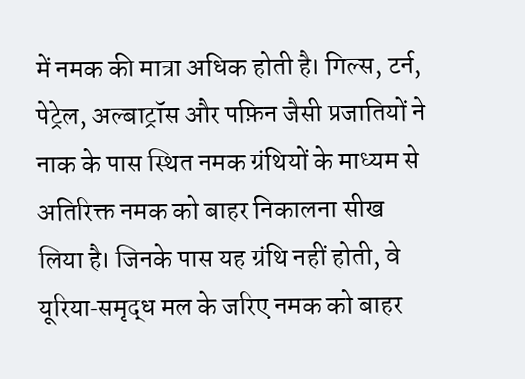में नमक की मात्रा अधिक होती है। गिल्स, टर्न, पेट्रेल, अल्बाट्रॉस और पफ़िन जैसी प्रजातियों ने नाक के पास स्थित नमक ग्रंथियों के माध्यम से अतिरिक्त नमक को बाहर निकालना सीख लिया है। जिनके पास यह ग्रंथि नहीं होती, वे यूरिया‑समृद्ध मल के जरिए नमक को बाहर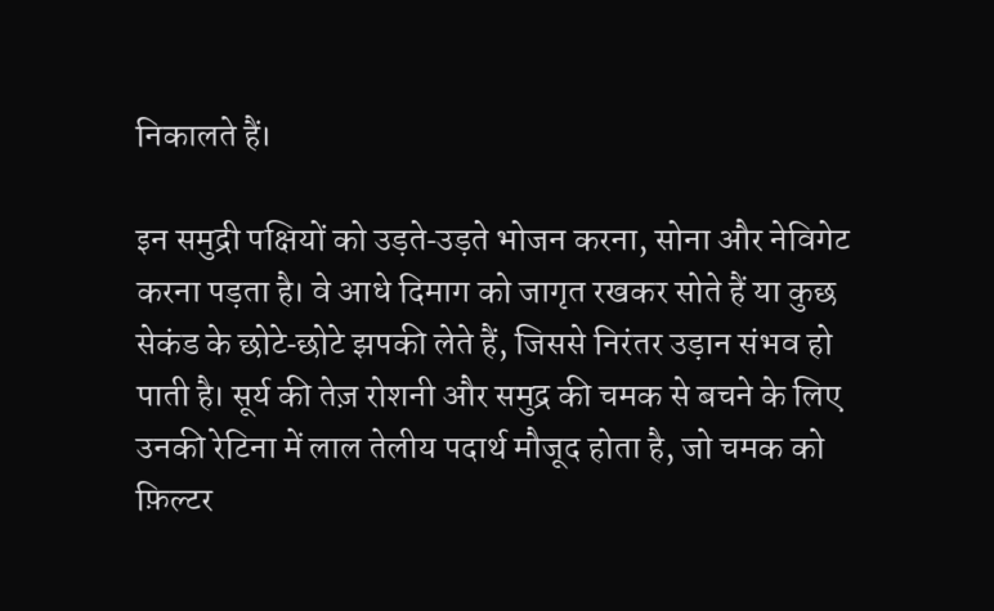निकालते हैं।

इन समुद्री पक्षियों को उड़ते‑उड़ते भोजन करना, सोना और नेविगेट करना पड़ता है। वे आधे दिमाग को जागृत रखकर सोते हैं या कुछ सेकंड के छोटे‑छोटे झपकी लेते हैं, जिससे निरंतर उड़ान संभव हो पाती है। सूर्य की तेज़ रोशनी और समुद्र की चमक से बचने के लिए उनकी रेटिना में लाल तेलीय पदार्थ मौजूद होता है, जो चमक को फ़िल्टर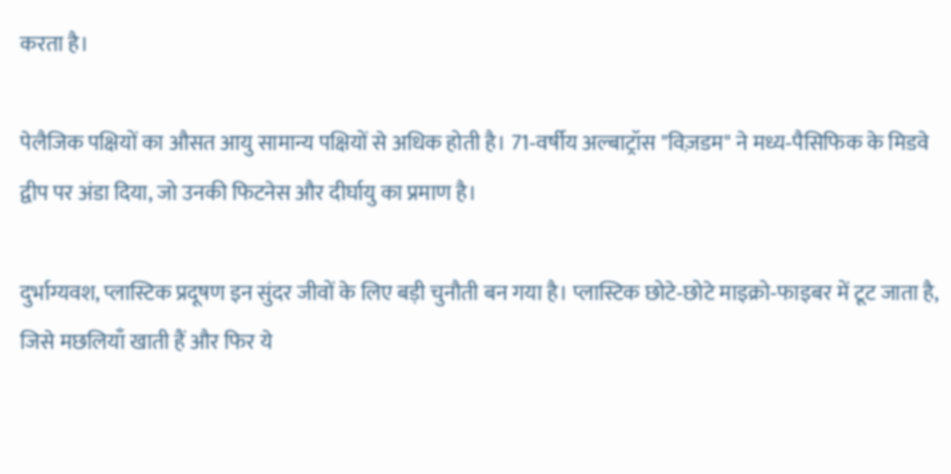करता है।

पेलैजिक पक्षियों का औसत आयु सामान्य पक्षियों से अधिक होती है। 71‑वर्षीय अल्बाट्रॉस "विज़डम" ने मध्य‑पैसिफिक के मिडवे द्वीप पर अंडा दिया, जो उनकी फिटनेस और दीर्घायु का प्रमाण है।

दुर्भाग्यवश, प्लास्टिक प्रदूषण इन सुंदर जीवों के लिए बड़ी चुनौती बन गया है। प्लास्टिक छोटे‑छोटे माइक्रो‑फाइबर में टूट जाता है, जिसे मछलियाँ खाती हैं और फिर ये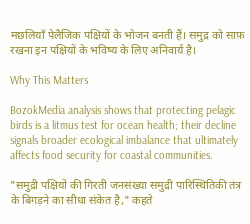मछलियाँ पेलैजिक पक्षियों के भोजन बनती हैं। समुद्र को साफ़ रखना इन पक्षियों के भविष्य के लिए अनिवार्य है।

Why This Matters

BozokMedia analysis shows that protecting pelagic birds is a litmus test for ocean health; their decline signals broader ecological imbalance that ultimately affects food security for coastal communities.

"समुद्री पक्षियों की गिरती जनसंख्या समुद्री पारिस्थितिकी तंत्र के बिगड़ने का सीधा संकेत है," कहते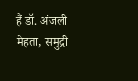हैं डॉ. अंजली मेहता, समुद्री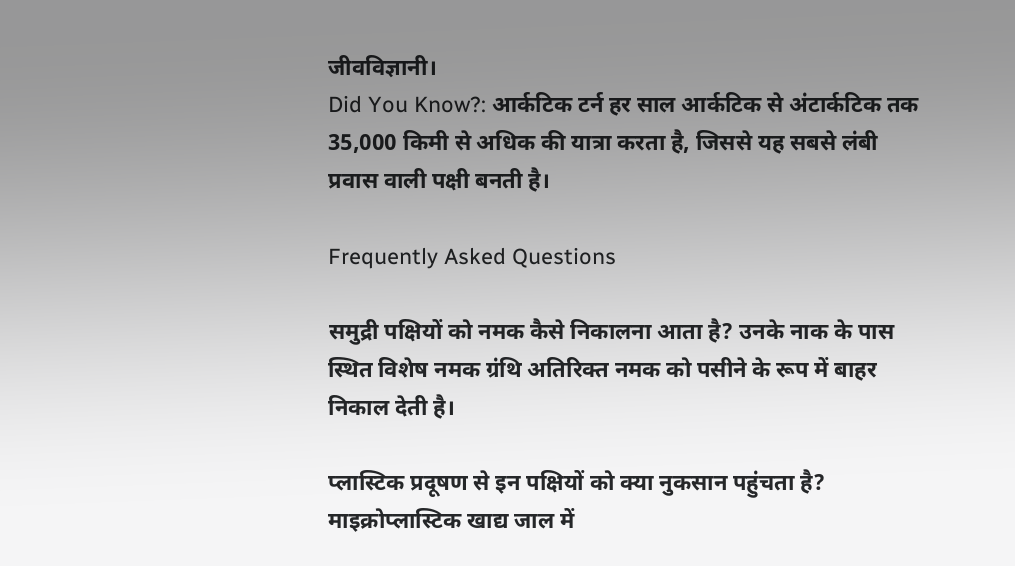जीवविज्ञानी।
Did You Know?: आर्कटिक टर्न हर साल आर्कटिक से अंटार्कटिक तक 35,000 किमी से अधिक की यात्रा करता है, जिससे यह सबसे लंबी प्रवास वाली पक्षी बनती है।

Frequently Asked Questions

समुद्री पक्षियों को नमक कैसे निकालना आता है? उनके नाक के पास स्थित विशेष नमक ग्रंथि अतिरिक्त नमक को पसीने के रूप में बाहर निकाल देती है।

प्लास्टिक प्रदूषण से इन पक्षियों को क्या नुकसान पहुंचता है? माइक्रोप्लास्टिक खाद्य जाल में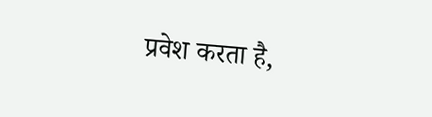प्रवेश करता है,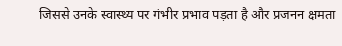जिससे उनके स्वास्थ्य पर गंभीर प्रभाव पड़ता है और प्रजनन क्षमता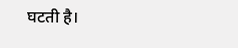घटती है।